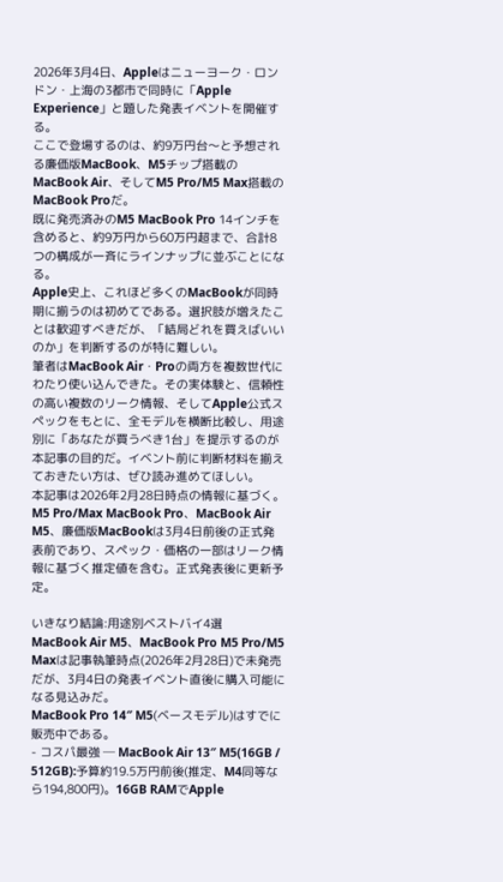2026年3月4日、Appleはニューヨーク・ロンドン・上海の3都市で同時に「Apple Experience」と題した発表イベントを開催する。
ここで登場するのは、約9万円台〜と予想される廉価版MacBook、M5チップ搭載のMacBook Air、そしてM5 Pro/M5 Max搭載のMacBook Proだ。
既に発売済みのM5 MacBook Pro 14インチを含めると、約9万円から60万円超まで、合計8つの構成が一斉にラインナップに並ぶことになる。
Apple史上、これほど多くのMacBookが同時期に揃うのは初めてである。選択肢が増えたことは歓迎すべきだが、「結局どれを買えばいいのか」を判断するのが特に難しい。
筆者はMacBook Air・Proの両方を複数世代にわたり使い込んできた。その実体験と、信頼性の高い複数のリーク情報、そしてApple公式スペックをもとに、全モデルを横断比較し、用途別に「あなたが買うべき1台」を提示するのが本記事の目的だ。イベント前に判断材料を揃えておきたい方は、ぜひ読み進めてほしい。
本記事は2026年2月28日時点の情報に基づく。M5 Pro/Max MacBook Pro、MacBook Air M5、廉価版MacBookは3月4日前後の正式発表前であり、スペック・価格の一部はリーク情報に基づく推定値を含む。正式発表後に更新予定。

いきなり結論:用途別ベストバイ4選
MacBook Air M5、MacBook Pro M5 Pro/M5 Maxは記事執筆時点(2026年2月28日)で未発売だが、3月4日の発表イベント直後に購入可能になる見込みだ。
MacBook Pro 14″ M5(ベースモデル)はすでに販売中である。
- コスパ最強 ─ MacBook Air 13″ M5(16GB / 512GB):予算約19.5万円前後(推定、M4同等なら194,800円)。16GB RAMでApple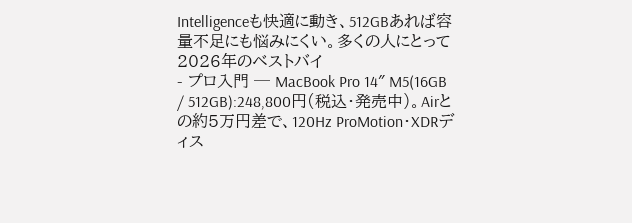Intelligenceも快適に動き、512GBあれば容量不足にも悩みにくい。多くの人にとって2026年のベストバイ
- プロ入門 ─ MacBook Pro 14″ M5(16GB / 512GB):248,800円(税込・発売中)。Airとの約5万円差で、120Hz ProMotion・XDRディス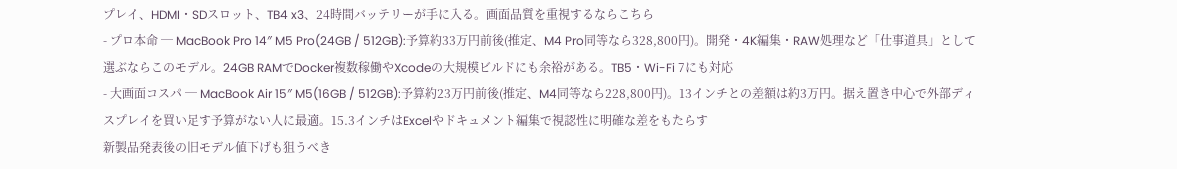プレイ、HDMI・SDスロット、TB4 x3、24時間バッテリーが手に入る。画面品質を重視するならこちら
- プロ本命 ─ MacBook Pro 14″ M5 Pro(24GB / 512GB):予算約33万円前後(推定、M4 Pro同等なら328,800円)。開発・4K編集・RAW処理など「仕事道具」として選ぶならこのモデル。24GB RAMでDocker複数稼働やXcodeの大規模ビルドにも余裕がある。TB5・Wi-Fi 7にも対応
- 大画面コスパ ─ MacBook Air 15″ M5(16GB / 512GB):予算約23万円前後(推定、M4同等なら228,800円)。13インチとの差額は約3万円。据え置き中心で外部ディスプレイを買い足す予算がない人に最適。15.3インチはExcelやドキュメント編集で視認性に明確な差をもたらす
新製品発表後の旧モデル値下げも狙うべき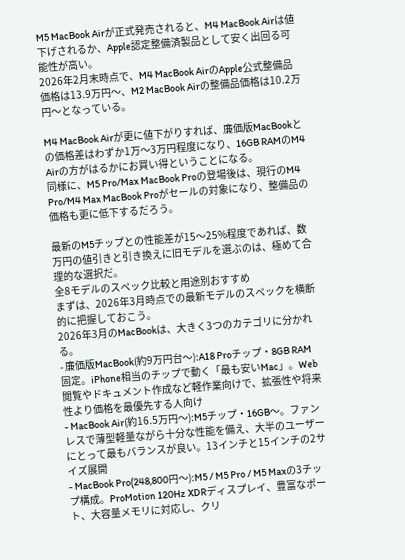M5 MacBook Airが正式発売されると、M4 MacBook Airは値下げされるか、Apple認定整備済製品として安く出回る可能性が高い。
2026年2月末時点で、M4 MacBook AirのApple公式整備品価格は13.9万円〜、M2 MacBook Airの整備品価格は10.2万円〜となっている。

M4 MacBook Airが更に値下がりすれば、廉価版MacBookとの価格差はわずか1万〜3万円程度になり、16GB RAMのM4 Airの方がはるかにお買い得ということになる。
同様に、M5 Pro/Max MacBook Proの登場後は、現行のM4 Pro/M4 Max MacBook Proがセールの対象になり、整備品の価格も更に低下するだろう。

最新のM5チップとの性能差が15〜25%程度であれば、数万円の値引きと引き換えに旧モデルを選ぶのは、極めて合理的な選択だ。
全8モデルのスペック比較と用途別おすすめ
まずは、2026年3月時点での最新モデルのスペックを横断的に把握しておこう。
2026年3月のMacBookは、大きく3つのカテゴリに分かれる。
- 廉価版MacBook(約9万円台〜):A18 Proチップ・8GB RAM固定。iPhone相当のチップで動く「最も安いMac」。Web閲覧やドキュメント作成など軽作業向けで、拡張性や将来性より価格を最優先する人向け
- MacBook Air(約16.5万円〜):M5チップ・16GB〜。ファンレスで薄型軽量ながら十分な性能を備え、大半のユーザーにとって最もバランスが良い。13インチと15インチの2サイズ展開
- MacBook Pro(248,800円〜):M5 / M5 Pro / M5 Maxの3チップ構成。ProMotion 120Hz XDRディスプレイ、豊富なポート、大容量メモリに対応し、クリ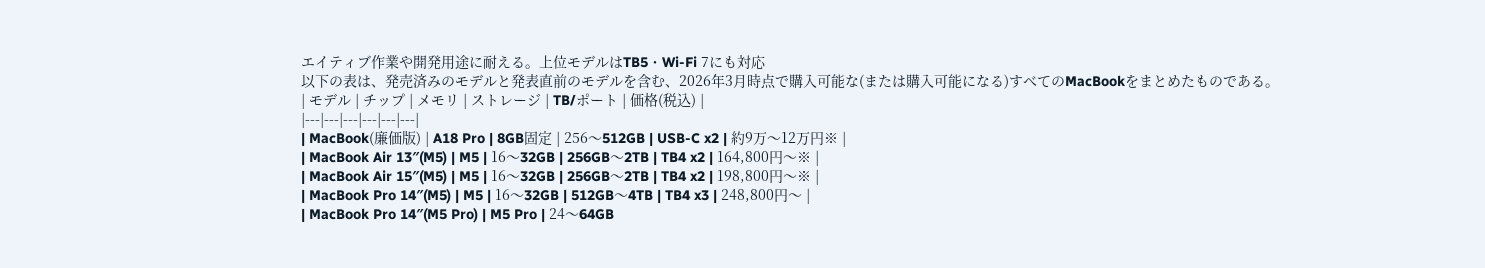エイティブ作業や開発用途に耐える。上位モデルはTB5・Wi-Fi 7にも対応
以下の表は、発売済みのモデルと発表直前のモデルを含む、2026年3月時点で購入可能な(または購入可能になる)すべてのMacBookをまとめたものである。
| モデル | チップ | メモリ | ストレージ | TB/ポート | 価格(税込) |
|---|---|---|---|---|---|
| MacBook(廉価版) | A18 Pro | 8GB固定 | 256〜512GB | USB-C x2 | 約9万〜12万円※ |
| MacBook Air 13″(M5) | M5 | 16〜32GB | 256GB〜2TB | TB4 x2 | 164,800円〜※ |
| MacBook Air 15″(M5) | M5 | 16〜32GB | 256GB〜2TB | TB4 x2 | 198,800円〜※ |
| MacBook Pro 14″(M5) | M5 | 16〜32GB | 512GB〜4TB | TB4 x3 | 248,800円〜 |
| MacBook Pro 14″(M5 Pro) | M5 Pro | 24〜64GB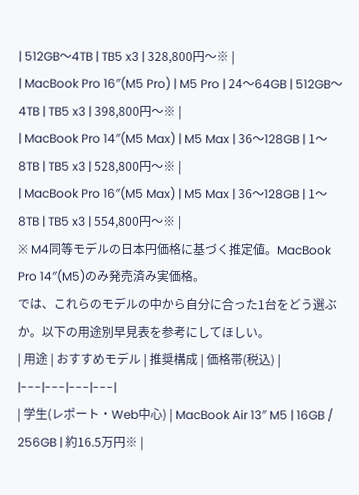| 512GB〜4TB | TB5 x3 | 328,800円〜※ |
| MacBook Pro 16″(M5 Pro) | M5 Pro | 24〜64GB | 512GB〜4TB | TB5 x3 | 398,800円〜※ |
| MacBook Pro 14″(M5 Max) | M5 Max | 36〜128GB | 1〜8TB | TB5 x3 | 528,800円〜※ |
| MacBook Pro 16″(M5 Max) | M5 Max | 36〜128GB | 1〜8TB | TB5 x3 | 554,800円〜※ |
※ M4同等モデルの日本円価格に基づく推定値。MacBook Pro 14″(M5)のみ発売済み実価格。
では、これらのモデルの中から自分に合った1台をどう選ぶか。以下の用途別早見表を参考にしてほしい。
| 用途 | おすすめモデル | 推奨構成 | 価格帯(税込) |
|---|---|---|---|
| 学生(レポート・Web中心) | MacBook Air 13″ M5 | 16GB / 256GB | 約16.5万円※ |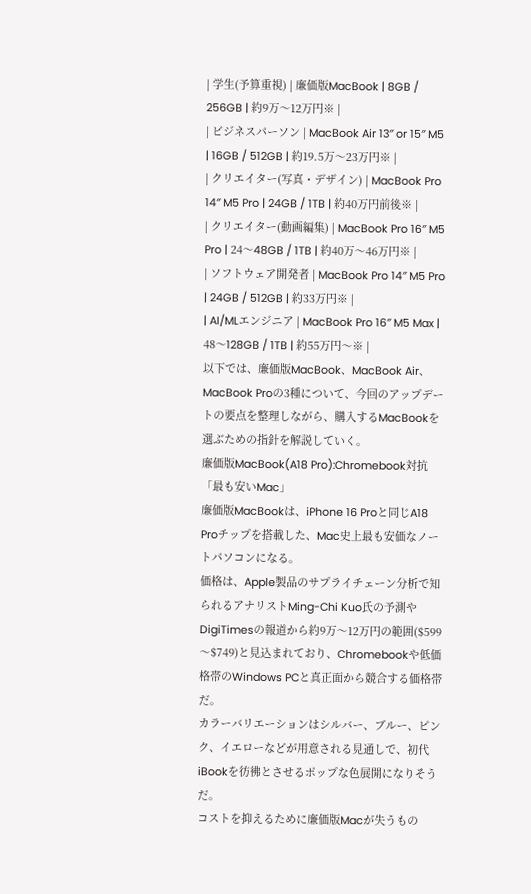| 学生(予算重視) | 廉価版MacBook | 8GB / 256GB | 約9万〜12万円※ |
| ビジネスパーソン | MacBook Air 13″ or 15″ M5 | 16GB / 512GB | 約19.5万〜23万円※ |
| クリエイター(写真・デザイン) | MacBook Pro 14″ M5 Pro | 24GB / 1TB | 約40万円前後※ |
| クリエイター(動画編集) | MacBook Pro 16″ M5 Pro | 24〜48GB / 1TB | 約40万〜46万円※ |
| ソフトウェア開発者 | MacBook Pro 14″ M5 Pro | 24GB / 512GB | 約33万円※ |
| AI/MLエンジニア | MacBook Pro 16″ M5 Max | 48〜128GB / 1TB | 約55万円〜※ |
以下では、廉価版MacBook、MacBook Air、MacBook Proの3種について、今回のアップデートの要点を整理しながら、購入するMacBookを選ぶための指針を解説していく。
廉価版MacBook(A18 Pro):Chromebook対抗「最も安いMac」
廉価版MacBookは、iPhone 16 Proと同じA18 Proチップを搭載した、Mac史上最も安価なノートパソコンになる。
価格は、Apple製品のサプライチェーン分析で知られるアナリストMing-Chi Kuo氏の予測やDigiTimesの報道から約9万〜12万円の範囲($599〜$749)と見込まれており、Chromebookや低価格帯のWindows PCと真正面から競合する価格帯だ。
カラーバリエーションはシルバー、ブルー、ピンク、イエローなどが用意される見通しで、初代iBookを彷彿とさせるポップな色展開になりそうだ。
コストを抑えるために廉価版Macが失うもの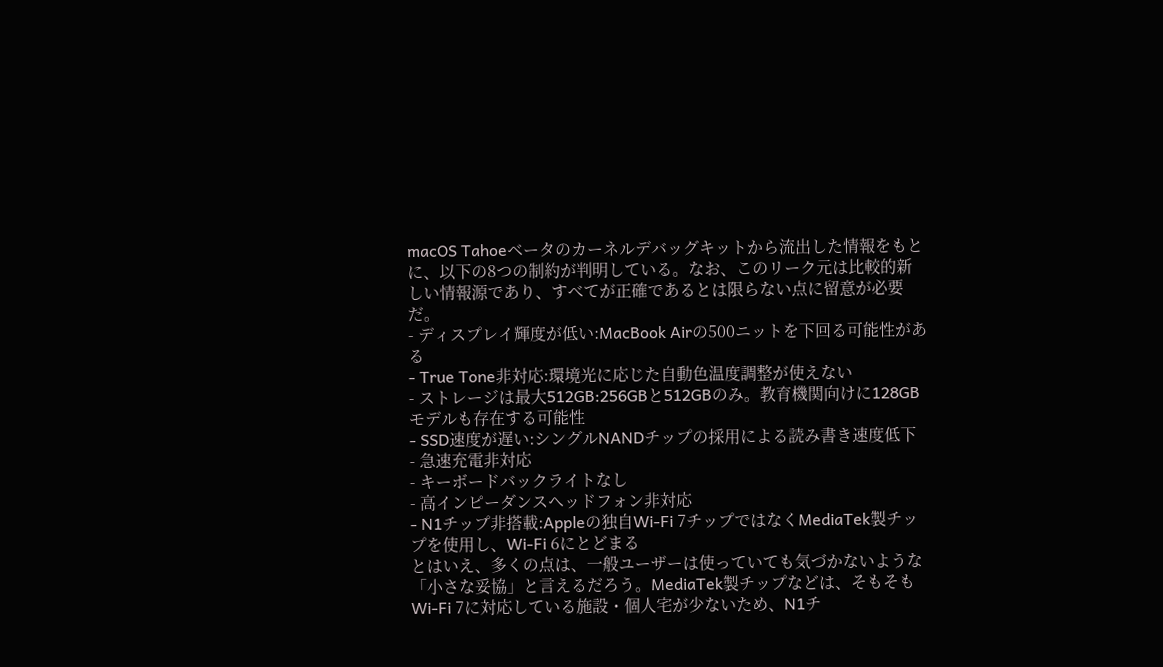macOS Tahoeベータのカーネルデバッグキットから流出した情報をもとに、以下の8つの制約が判明している。なお、このリーク元は比較的新しい情報源であり、すべてが正確であるとは限らない点に留意が必要だ。
- ディスプレイ輝度が低い:MacBook Airの500ニットを下回る可能性がある
- True Tone非対応:環境光に応じた自動色温度調整が使えない
- ストレージは最大512GB:256GBと512GBのみ。教育機関向けに128GBモデルも存在する可能性
- SSD速度が遅い:シングルNANDチップの採用による読み書き速度低下
- 急速充電非対応
- キーボードバックライトなし
- 高インピーダンスヘッドフォン非対応
- N1チップ非搭載:Appleの独自Wi-Fi 7チップではなくMediaTek製チップを使用し、Wi-Fi 6にとどまる
とはいえ、多くの点は、一般ユーザーは使っていても気づかないような「小さな妥協」と言えるだろう。MediaTek製チップなどは、そもそもWi-Fi 7に対応している施設・個人宅が少ないため、N1チ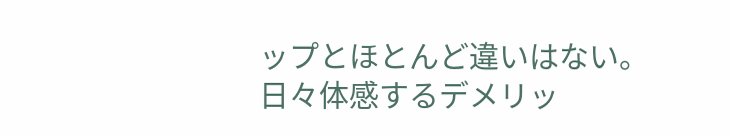ップとほとんど違いはない。
日々体感するデメリッ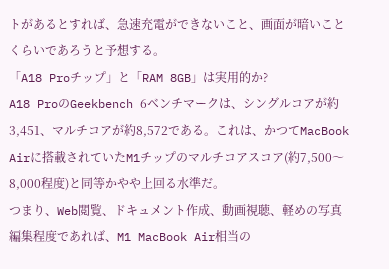トがあるとすれば、急速充電ができないこと、画面が暗いことくらいであろうと予想する。
「A18 Proチップ」と「RAM 8GB」は実用的か?
A18 ProのGeekbench 6ベンチマークは、シングルコアが約3,451、マルチコアが約8,572である。これは、かつてMacBook Airに搭載されていたM1チップのマルチコアスコア(約7,500〜8,000程度)と同等かやや上回る水準だ。
つまり、Web閲覧、ドキュメント作成、動画視聴、軽めの写真編集程度であれば、M1 MacBook Air相当の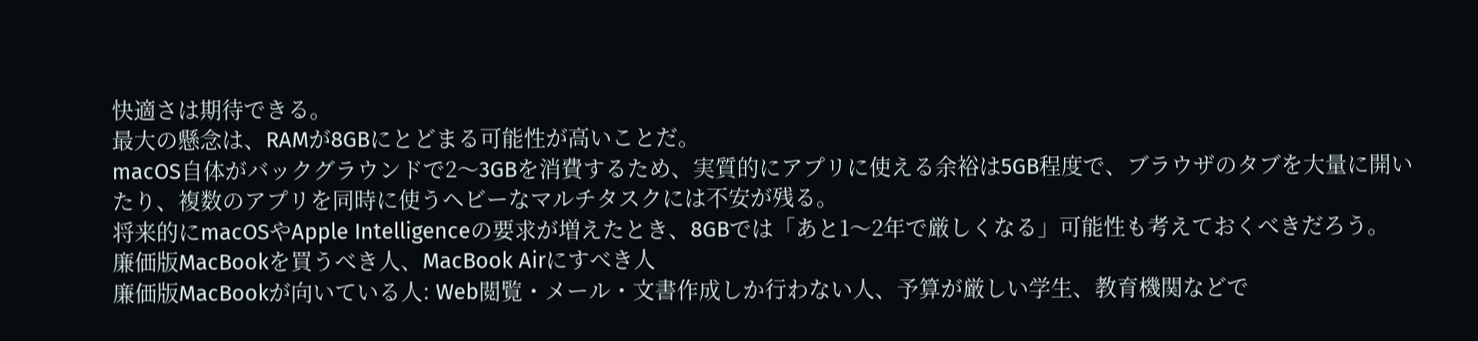快適さは期待できる。
最大の懸念は、RAMが8GBにとどまる可能性が高いことだ。
macOS自体がバックグラウンドで2〜3GBを消費するため、実質的にアプリに使える余裕は5GB程度で、ブラウザのタブを大量に開いたり、複数のアプリを同時に使うヘビーなマルチタスクには不安が残る。
将来的にmacOSやApple Intelligenceの要求が増えたとき、8GBでは「あと1〜2年で厳しくなる」可能性も考えておくべきだろう。
廉価版MacBookを買うべき人、MacBook Airにすべき人
廉価版MacBookが向いている人: Web閲覧・メール・文書作成しか行わない人、予算が厳しい学生、教育機関などで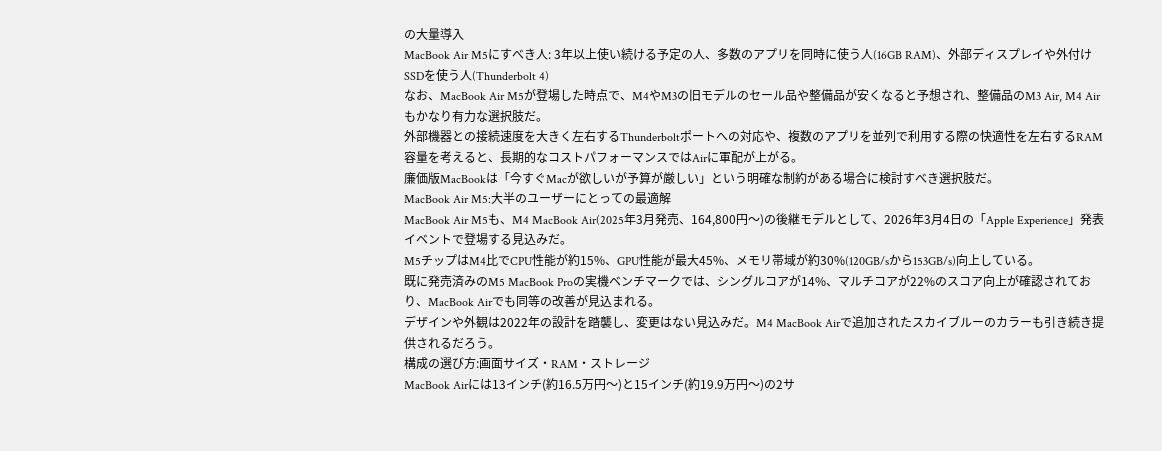の大量導入
MacBook Air M5にすべき人: 3年以上使い続ける予定の人、多数のアプリを同時に使う人(16GB RAM)、外部ディスプレイや外付けSSDを使う人(Thunderbolt 4)
なお、MacBook Air M5が登場した時点で、M4やM3の旧モデルのセール品や整備品が安くなると予想され、整備品のM3 Air, M4 Airもかなり有力な選択肢だ。
外部機器との接続速度を大きく左右するThunderboltポートへの対応や、複数のアプリを並列で利用する際の快適性を左右するRAM容量を考えると、長期的なコストパフォーマンスではAirに軍配が上がる。
廉価版MacBookは「今すぐMacが欲しいが予算が厳しい」という明確な制約がある場合に検討すべき選択肢だ。
MacBook Air M5:大半のユーザーにとっての最適解
MacBook Air M5も、M4 MacBook Air(2025年3月発売、164,800円〜)の後継モデルとして、2026年3月4日の「Apple Experience」発表イベントで登場する見込みだ。
M5チップはM4比でCPU性能が約15%、GPU性能が最大45%、メモリ帯域が約30%(120GB/sから153GB/s)向上している。
既に発売済みのM5 MacBook Proの実機ベンチマークでは、シングルコアが14%、マルチコアが22%のスコア向上が確認されており、MacBook Airでも同等の改善が見込まれる。
デザインや外観は2022年の設計を踏襲し、変更はない見込みだ。M4 MacBook Airで追加されたスカイブルーのカラーも引き続き提供されるだろう。
構成の選び方:画面サイズ・RAM・ストレージ
MacBook Airには13インチ(約16.5万円〜)と15インチ(約19.9万円〜)の2サ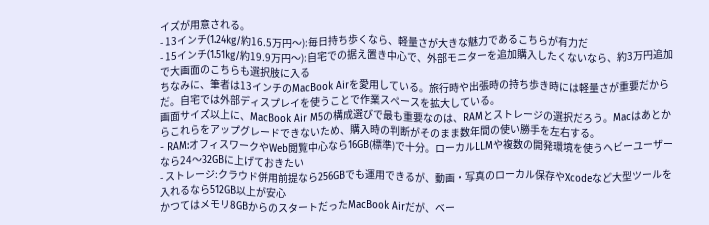イズが用意される。
- 13インチ(1.24kg/約16.5万円〜):毎日持ち歩くなら、軽量さが大きな魅力であるこちらが有力だ
- 15インチ(1.51kg/約19.9万円〜):自宅での据え置き中心で、外部モニターを追加購入したくないなら、約3万円追加で大画面のこちらも選択肢に入る
ちなみに、筆者は13インチのMacBook Airを愛用している。旅行時や出張時の持ち歩き時には軽量さが重要だからだ。自宅では外部ディスプレイを使うことで作業スペースを拡大している。
画面サイズ以上に、MacBook Air M5の構成選びで最も重要なのは、RAMとストレージの選択だろう。Macはあとからこれらをアップグレードできないため、購入時の判断がそのまま数年間の使い勝手を左右する。
- RAM:オフィスワークやWeb閲覧中心なら16GB(標準)で十分。ローカルLLMや複数の開発環境を使うヘビーユーザーなら24〜32GBに上げておきたい
- ストレージ:クラウド併用前提なら256GBでも運用できるが、動画・写真のローカル保存やXcodeなど大型ツールを入れるなら512GB以上が安心
かつてはメモリ8GBからのスタートだったMacBook Airだが、ベー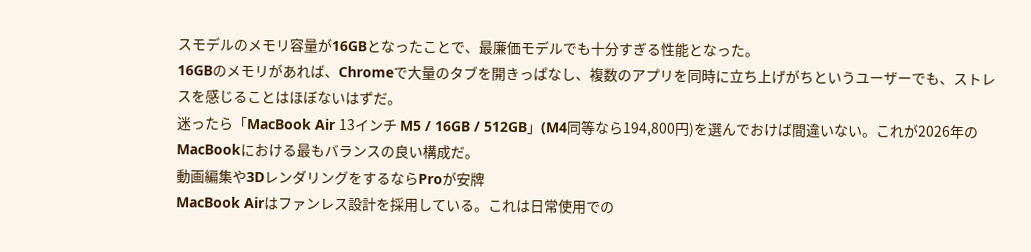スモデルのメモリ容量が16GBとなったことで、最廉価モデルでも十分すぎる性能となった。
16GBのメモリがあれば、Chromeで大量のタブを開きっぱなし、複数のアプリを同時に立ち上げがちというユーザーでも、ストレスを感じることはほぼないはずだ。
迷ったら「MacBook Air 13インチ M5 / 16GB / 512GB」(M4同等なら194,800円)を選んでおけば間違いない。これが2026年のMacBookにおける最もバランスの良い構成だ。
動画編集や3DレンダリングをするならProが安牌
MacBook Airはファンレス設計を採用している。これは日常使用での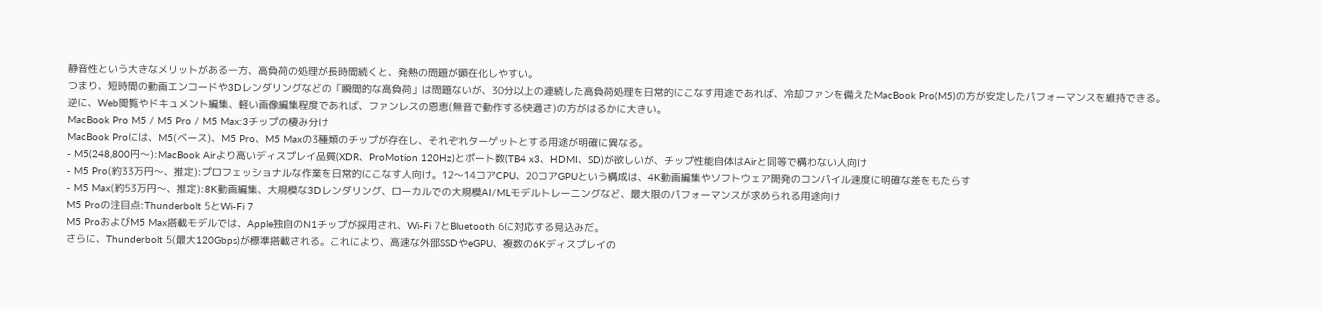静音性という大きなメリットがある一方、高負荷の処理が長時間続くと、発熱の問題が顕在化しやすい。
つまり、短時間の動画エンコードや3Dレンダリングなどの「瞬間的な高負荷」は問題ないが、30分以上の連続した高負荷処理を日常的にこなす用途であれば、冷却ファンを備えたMacBook Pro(M5)の方が安定したパフォーマンスを維持できる。
逆に、Web閲覧やドキュメント編集、軽い画像編集程度であれば、ファンレスの恩恵(無音で動作する快適さ)の方がはるかに大きい。
MacBook Pro M5 / M5 Pro / M5 Max:3チップの棲み分け
MacBook Proには、M5(ベース)、M5 Pro、M5 Maxの3種類のチップが存在し、それぞれターゲットとする用途が明確に異なる。
- M5(248,800円〜):MacBook Airより高いディスプレイ品質(XDR、ProMotion 120Hz)とポート数(TB4 x3、HDMI、SD)が欲しいが、チップ性能自体はAirと同等で構わない人向け
- M5 Pro(約33万円〜、推定):プロフェッショナルな作業を日常的にこなす人向け。12〜14コアCPU、20コアGPUという構成は、4K動画編集やソフトウェア開発のコンパイル速度に明確な差をもたらす
- M5 Max(約53万円〜、推定):8K動画編集、大規模な3Dレンダリング、ローカルでの大規模AI/MLモデルトレーニングなど、最大限のパフォーマンスが求められる用途向け
M5 Proの注目点:Thunderbolt 5とWi-Fi 7
M5 ProおよびM5 Max搭載モデルでは、Apple独自のN1チップが採用され、Wi-Fi 7とBluetooth 6に対応する見込みだ。
さらに、Thunderbolt 5(最大120Gbps)が標準搭載される。これにより、高速な外部SSDやeGPU、複数の6Kディスプレイの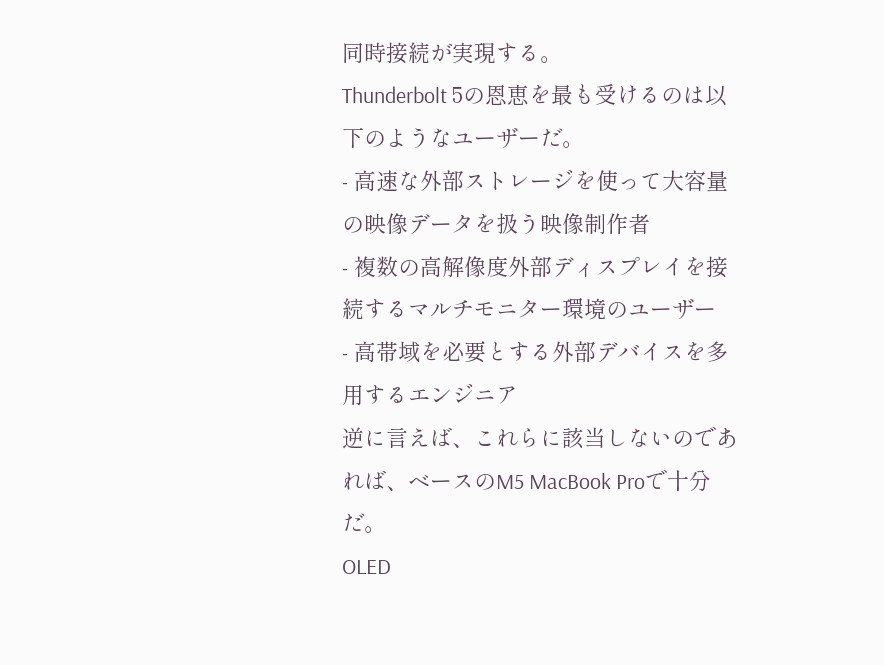同時接続が実現する。
Thunderbolt 5の恩恵を最も受けるのは以下のようなユーザーだ。
- 高速な外部ストレージを使って大容量の映像データを扱う映像制作者
- 複数の高解像度外部ディスプレイを接続するマルチモニター環境のユーザー
- 高帯域を必要とする外部デバイスを多用するエンジニア
逆に言えば、これらに該当しないのであれば、ベースのM5 MacBook Proで十分だ。
OLED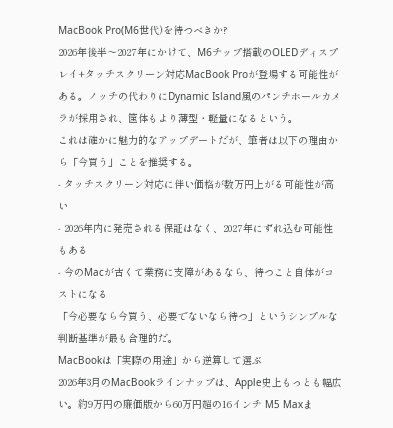MacBook Pro(M6世代)を待つべきか?
2026年後半〜2027年にかけて、M6チップ搭載のOLEDディスプレイ+タッチスクリーン対応MacBook Proが登場する可能性がある。ノッチの代わりにDynamic Island風のパンチホールカメラが採用され、筐体もより薄型・軽量になるという。
これは確かに魅力的なアップデートだが、筆者は以下の理由から「今買う」ことを推奨する。
- タッチスクリーン対応に伴い価格が数万円上がる可能性が高い
- 2026年内に発売される保証はなく、2027年にずれ込む可能性もある
- 今のMacが古くて業務に支障があるなら、待つこと自体がコストになる
「今必要なら今買う、必要でないなら待つ」というシンプルな判断基準が最も合理的だ。
MacBookは「実際の用途」から逆算して選ぶ
2026年3月のMacBookラインナップは、Apple史上もっとも幅広い。約9万円の廉価版から60万円超の16インチ M5 Maxま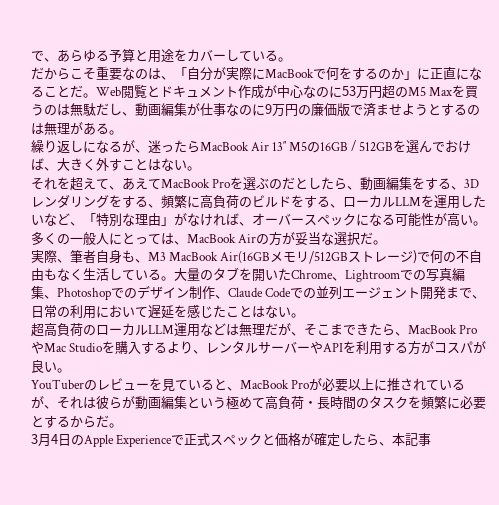で、あらゆる予算と用途をカバーしている。
だからこそ重要なのは、「自分が実際にMacBookで何をするのか」に正直になることだ。Web閲覧とドキュメント作成が中心なのに53万円超のM5 Maxを買うのは無駄だし、動画編集が仕事なのに9万円の廉価版で済ませようとするのは無理がある。
繰り返しになるが、迷ったらMacBook Air 13″ M5の16GB / 512GBを選んでおけば、大きく外すことはない。
それを超えて、あえてMacBook Proを選ぶのだとしたら、動画編集をする、3Dレンダリングをする、頻繁に高負荷のビルドをする、ローカルLLMを運用したいなど、「特別な理由」がなければ、オーバースペックになる可能性が高い。
多くの一般人にとっては、MacBook Airの方が妥当な選択だ。
実際、筆者自身も、M3 MacBook Air(16GBメモリ/512GBストレージ)で何の不自由もなく生活している。大量のタブを開いたChrome、Lightroomでの写真編集、Photoshopでのデザイン制作、Claude Codeでの並列エージェント開発まで、日常の利用において遅延を感じたことはない。
超高負荷のローカルLLM運用などは無理だが、そこまできたら、MacBook ProやMac Studioを購入するより、レンタルサーバーやAPIを利用する方がコスパが良い。
YouTuberのレビューを見ていると、MacBook Proが必要以上に推されているが、それは彼らが動画編集という極めて高負荷・長時間のタスクを頻繁に必要とするからだ。
3月4日のApple Experienceで正式スペックと価格が確定したら、本記事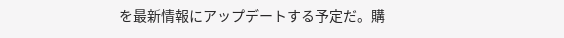を最新情報にアップデートする予定だ。購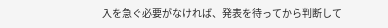入を急ぐ必要がなければ、発表を待ってから判断して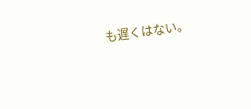も遅くはない。